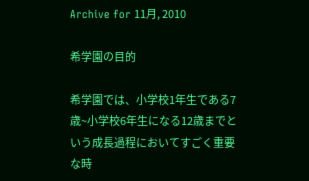Archive for 11月, 2010

希学園の目的

希学園では、小学校1年生である7歳~小学校6年生になる12歳までという成長過程においてすごく重要な時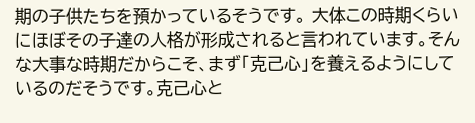期の子供たちを預かっているそうです。 大体この時期くらいにほぼその子達の人格が形成されると言われています。そんな大事な時期だからこそ、まず「克己心」を養えるようにしているのだそうです。克己心と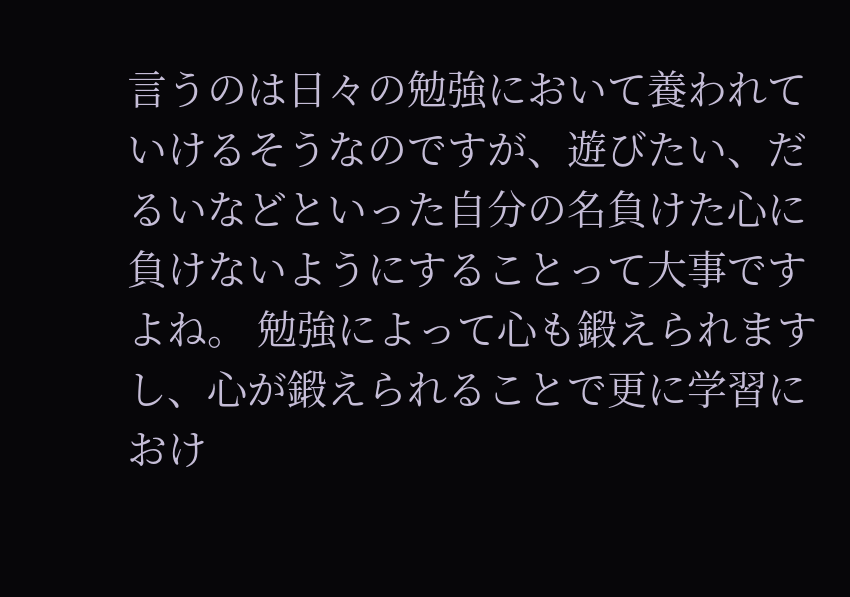言うのは日々の勉強において養われていけるそうなのですが、遊びたい、だるいなどといった自分の名負けた心に負けないようにすることって大事ですよね。 勉強によって心も鍛えられますし、心が鍛えられることで更に学習におけ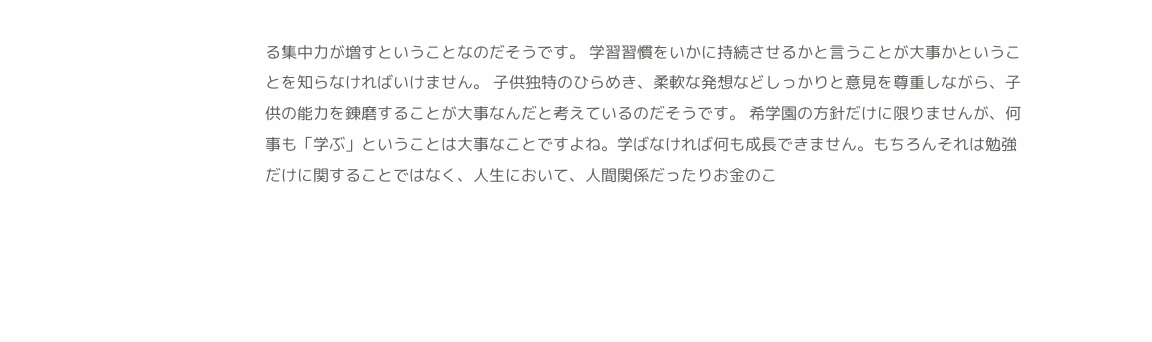る集中力が増すということなのだそうです。 学習習慣をいかに持続させるかと言うことが大事かということを知らなければいけません。 子供独特のひらめき、柔軟な発想などしっかりと意見を尊重しながら、子供の能力を錬磨することが大事なんだと考えているのだそうです。 希学園の方針だけに限りませんが、何事も「学ぶ」ということは大事なことですよね。学ばなければ何も成長できません。もちろんそれは勉強だけに関することではなく、人生において、人間関係だったりお金のこ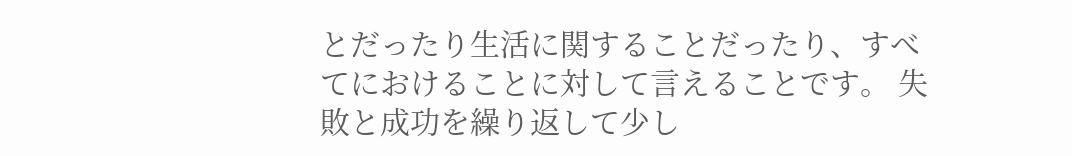とだったり生活に関することだったり、すべてにおけることに対して言えることです。 失敗と成功を繰り返して少し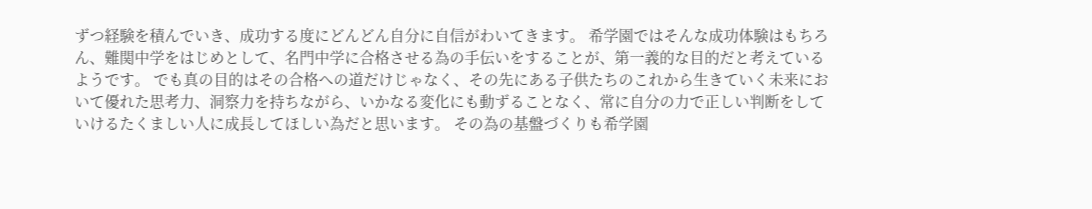ずつ経験を積んでいき、成功する度にどんどん自分に自信がわいてきます。 希学園ではそんな成功体験はもちろん、難関中学をはじめとして、名門中学に合格させる為の手伝いをすることが、第一義的な目的だと考えているようです。 でも真の目的はその合格への道だけじゃなく、その先にある子供たちのこれから生きていく未来において優れた思考力、洞察力を持ちながら、いかなる変化にも動ずることなく、常に自分の力で正しい判断をしていけるたくましい人に成長してほしい為だと思います。 その為の基盤づくりも希学園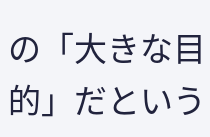の「大きな目的」だという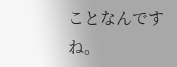ことなんですね。